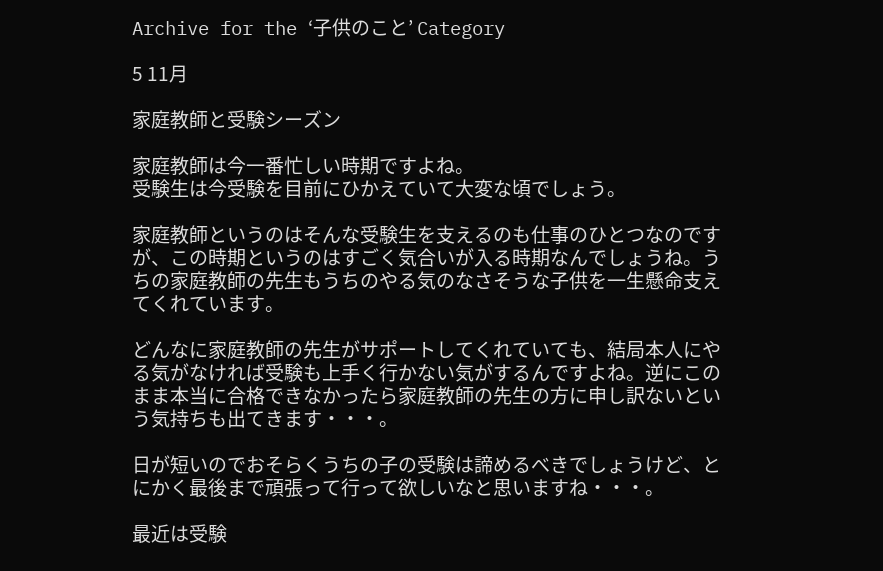Archive for the ‘子供のこと’ Category

5 11月

家庭教師と受験シーズン

家庭教師は今一番忙しい時期ですよね。
受験生は今受験を目前にひかえていて大変な頃でしょう。

家庭教師というのはそんな受験生を支えるのも仕事のひとつなのですが、この時期というのはすごく気合いが入る時期なんでしょうね。うちの家庭教師の先生もうちのやる気のなさそうな子供を一生懸命支えてくれています。

どんなに家庭教師の先生がサポートしてくれていても、結局本人にやる気がなければ受験も上手く行かない気がするんですよね。逆にこのまま本当に合格できなかったら家庭教師の先生の方に申し訳ないという気持ちも出てきます・・・。

日が短いのでおそらくうちの子の受験は諦めるべきでしょうけど、とにかく最後まで頑張って行って欲しいなと思いますね・・・。

最近は受験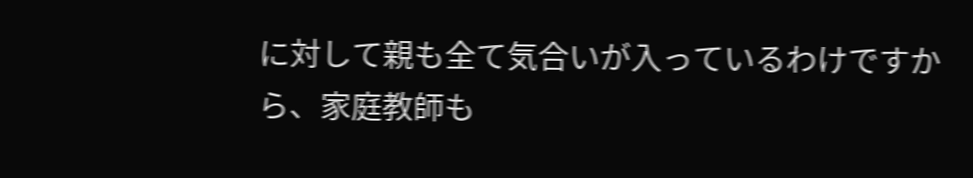に対して親も全て気合いが入っているわけですから、家庭教師も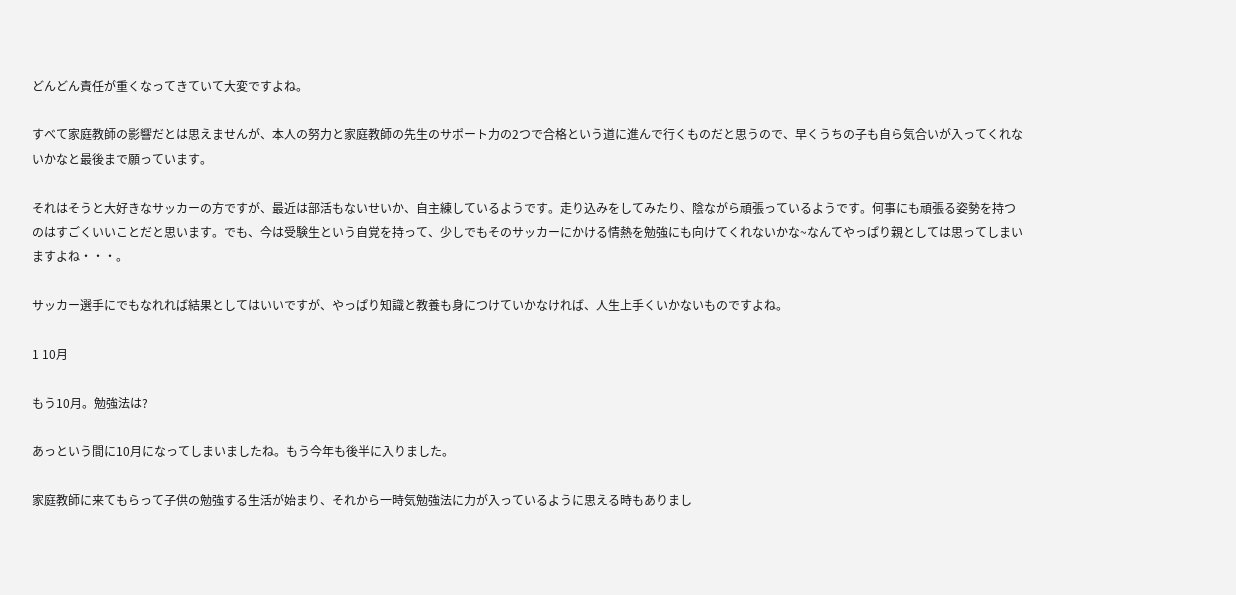どんどん責任が重くなってきていて大変ですよね。

すべて家庭教師の影響だとは思えませんが、本人の努力と家庭教師の先生のサポート力の2つで合格という道に進んで行くものだと思うので、早くうちの子も自ら気合いが入ってくれないかなと最後まで願っています。

それはそうと大好きなサッカーの方ですが、最近は部活もないせいか、自主練しているようです。走り込みをしてみたり、陰ながら頑張っているようです。何事にも頑張る姿勢を持つのはすごくいいことだと思います。でも、今は受験生という自覚を持って、少しでもそのサッカーにかける情熱を勉強にも向けてくれないかな~なんてやっぱり親としては思ってしまいますよね・・・。

サッカー選手にでもなれれば結果としてはいいですが、やっぱり知識と教養も身につけていかなければ、人生上手くいかないものですよね。

1 10月

もう10月。勉強法は?

あっという間に10月になってしまいましたね。もう今年も後半に入りました。

家庭教師に来てもらって子供の勉強する生活が始まり、それから一時気勉強法に力が入っているように思える時もありまし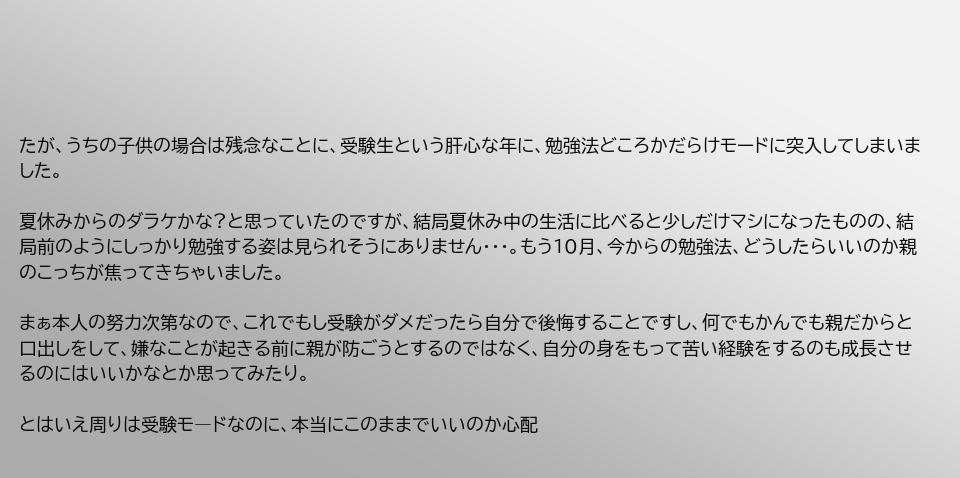たが、うちの子供の場合は残念なことに、受験生という肝心な年に、勉強法どころかだらけモードに突入してしまいました。

夏休みからのダラケかな?と思っていたのですが、結局夏休み中の生活に比べると少しだけマシになったものの、結局前のようにしっかり勉強する姿は見られそうにありません・・・。もう10月、今からの勉強法、どうしたらいいのか親のこっちが焦ってきちゃいました。

まぁ本人の努力次第なので、これでもし受験がダメだったら自分で後悔することですし、何でもかんでも親だからと口出しをして、嫌なことが起きる前に親が防ごうとするのではなく、自分の身をもって苦い経験をするのも成長させるのにはいいかなとか思ってみたり。

とはいえ周りは受験モ―ドなのに、本当にこのままでいいのか心配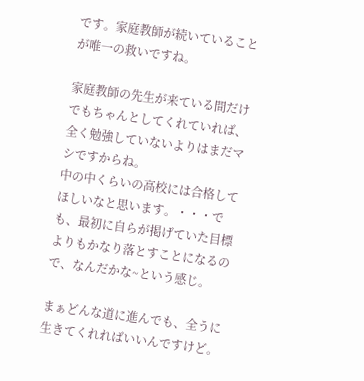です。家庭教師が続いていることが唯一の救いですね。

家庭教師の先生が来ている間だけでもちゃんとしてくれていれば、全く勉強していないよりはまだマシですからね。
中の中くらいの高校には合格してほしいなと思います。・・・でも、最初に自らが掲げていた目標よりもかなり落とすことになるので、なんだかな~という感じ。

まぁどんな道に進んでも、全うに生きてくれればいいんですけど。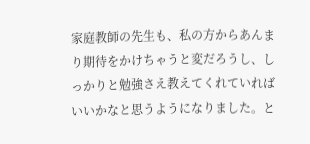家庭教師の先生も、私の方からあんまり期待をかけちゃうと変だろうし、しっかりと勉強さえ教えてくれていればいいかなと思うようになりました。と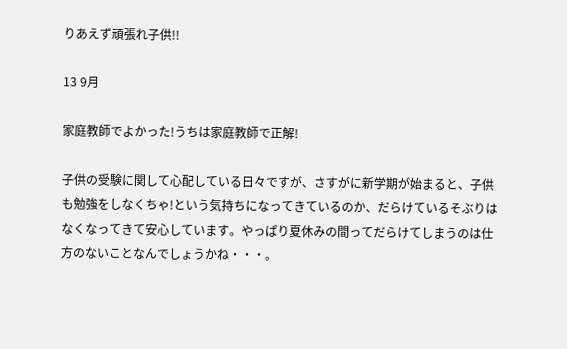りあえず頑張れ子供!!

13 9月

家庭教師でよかった!うちは家庭教師で正解!

子供の受験に関して心配している日々ですが、さすがに新学期が始まると、子供も勉強をしなくちゃ!という気持ちになってきているのか、だらけているそぶりはなくなってきて安心しています。やっぱり夏休みの間ってだらけてしまうのは仕方のないことなんでしょうかね・・・。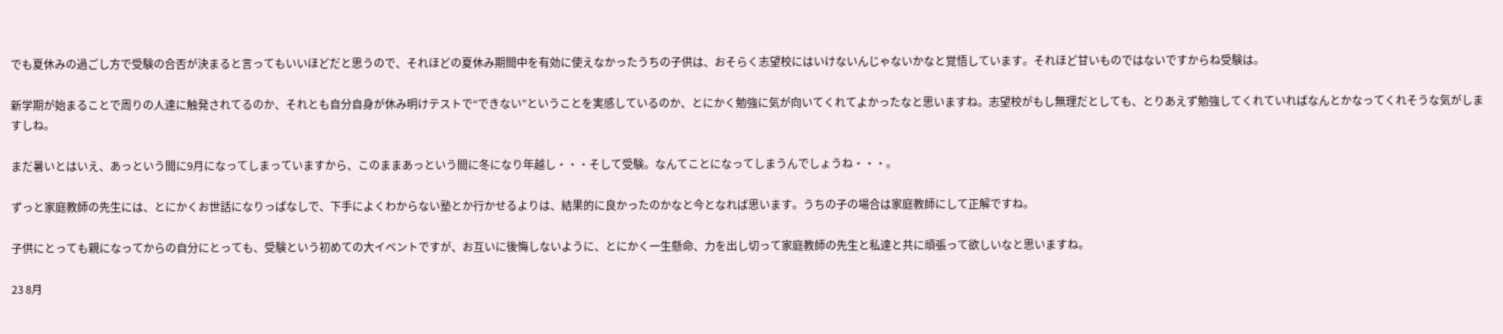でも夏休みの過ごし方で受験の合否が決まると言ってもいいほどだと思うので、それほどの夏休み期間中を有効に使えなかったうちの子供は、おそらく志望校にはいけないんじゃないかなと覚悟しています。それほど甘いものではないですからね受験は。

新学期が始まることで周りの人達に触発されてるのか、それとも自分自身が休み明けテストで“できない”ということを実感しているのか、とにかく勉強に気が向いてくれてよかったなと思いますね。志望校がもし無理だとしても、とりあえず勉強してくれていればなんとかなってくれそうな気がしますしね。

まだ暑いとはいえ、あっという間に9月になってしまっていますから、このままあっという間に冬になり年越し・・・そして受験。なんてことになってしまうんでしょうね・・・。

ずっと家庭教師の先生には、とにかくお世話になりっぱなしで、下手によくわからない塾とか行かせるよりは、結果的に良かったのかなと今となれば思います。うちの子の場合は家庭教師にして正解ですね。

子供にとっても親になってからの自分にとっても、受験という初めての大イベントですが、お互いに後悔しないように、とにかく一生懸命、力を出し切って家庭教師の先生と私達と共に頑張って欲しいなと思いますね。

23 8月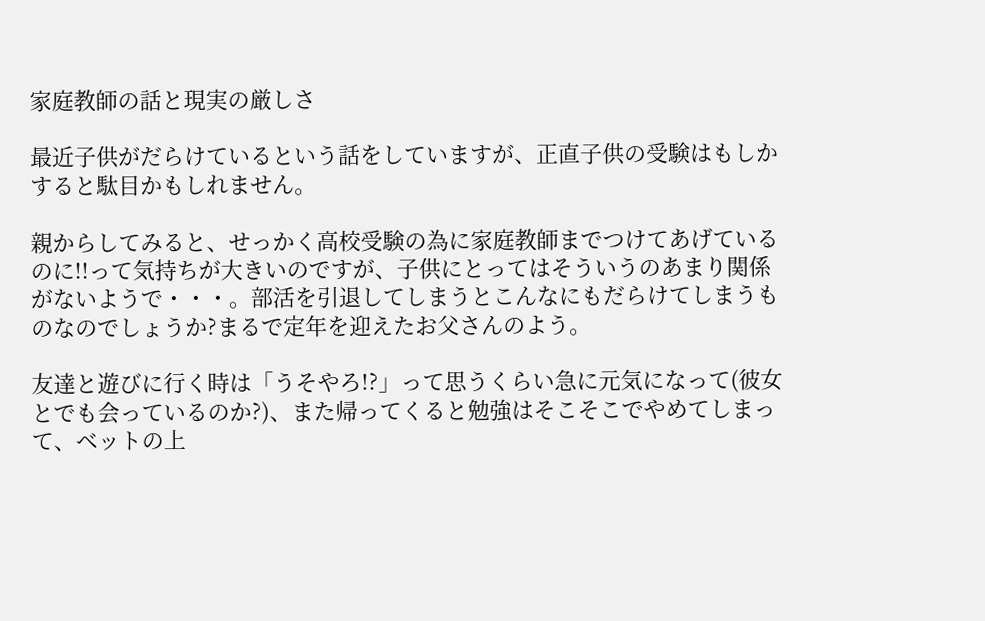家庭教師の話と現実の厳しさ

最近子供がだらけているという話をしていますが、正直子供の受験はもしかすると駄目かもしれません。

親からしてみると、せっかく高校受験の為に家庭教師までつけてあげているのに!!って気持ちが大きいのですが、子供にとってはそういうのあまり関係がないようで・・・。部活を引退してしまうとこんなにもだらけてしまうものなのでしょうか?まるで定年を迎えたお父さんのよう。

友達と遊びに行く時は「うそやろ!?」って思うくらい急に元気になって(彼女とでも会っているのか?)、また帰ってくると勉強はそこそこでやめてしまって、ベットの上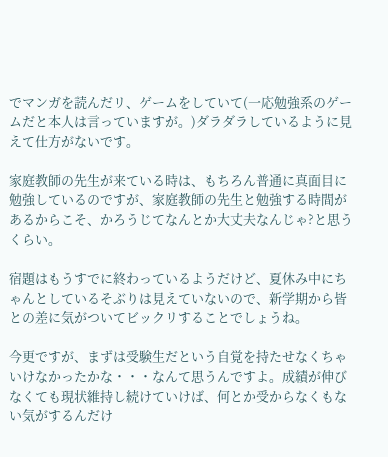でマンガを読んだリ、ゲームをしていて(一応勉強系のゲームだと本人は言っていますが。)ダラダラしているように見えて仕方がないです。

家庭教師の先生が来ている時は、もちろん普通に真面目に勉強しているのですが、家庭教師の先生と勉強する時間があるからこそ、かろうじてなんとか大丈夫なんじゃ?と思うくらい。

宿題はもうすでに終わっているようだけど、夏休み中にちゃんとしているそぶりは見えていないので、新学期から皆との差に気がついてビックリすることでしょうね。

今更ですが、まずは受験生だという自覚を持たせなくちゃいけなかったかな・・・なんて思うんですよ。成績が伸びなくても現状維持し続けていけば、何とか受からなくもない気がするんだけ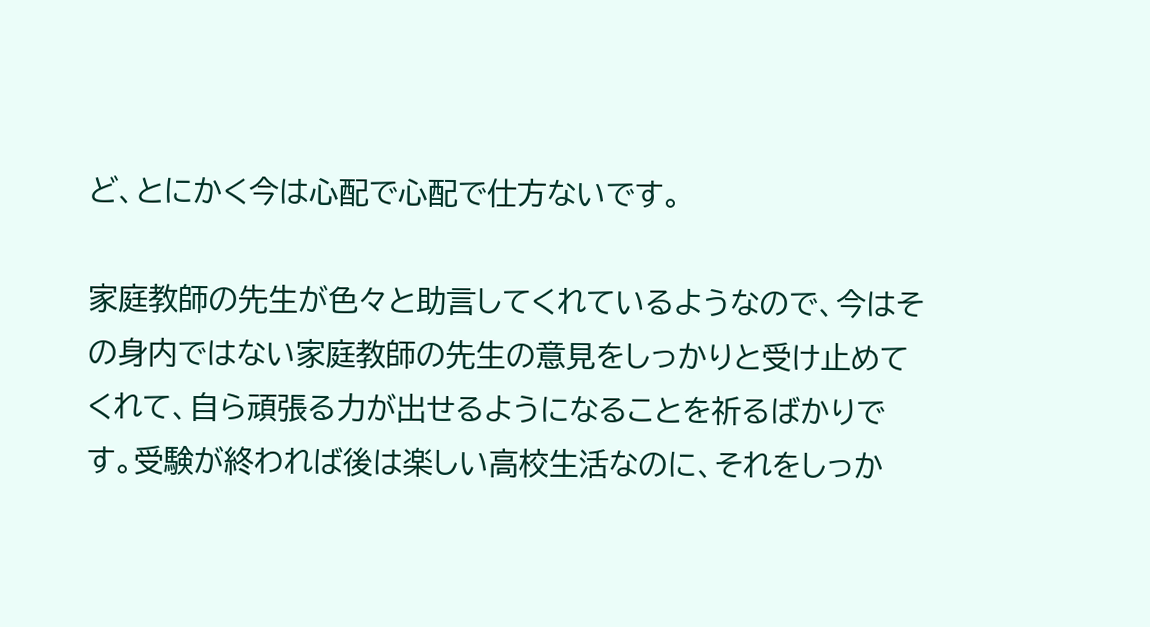ど、とにかく今は心配で心配で仕方ないです。

家庭教師の先生が色々と助言してくれているようなので、今はその身内ではない家庭教師の先生の意見をしっかりと受け止めてくれて、自ら頑張る力が出せるようになることを祈るばかりです。受験が終われば後は楽しい高校生活なのに、それをしっか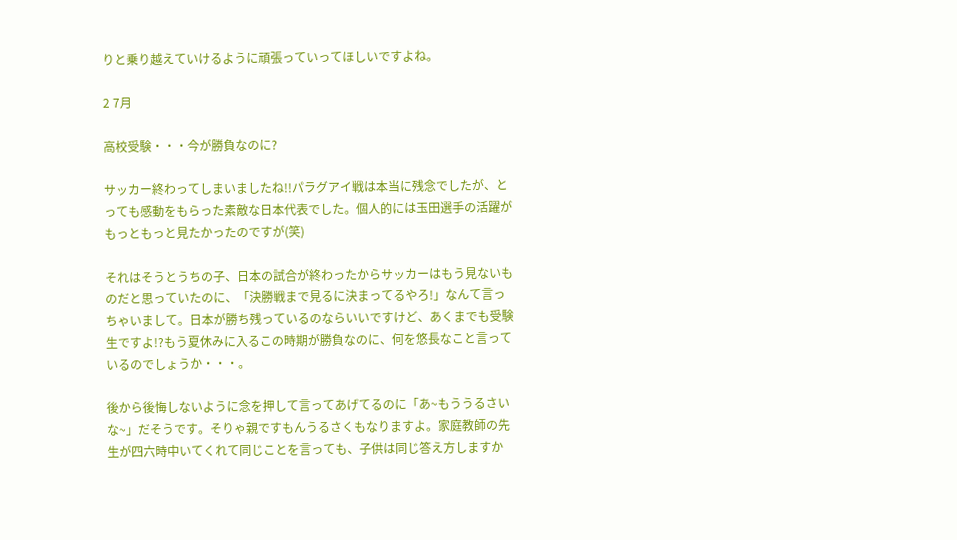りと乗り越えていけるように頑張っていってほしいですよね。

2 7月

高校受験・・・今が勝負なのに?

サッカー終わってしまいましたね!!パラグアイ戦は本当に残念でしたが、とっても感動をもらった素敵な日本代表でした。個人的には玉田選手の活躍がもっともっと見たかったのですが(笑)

それはそうとうちの子、日本の試合が終わったからサッカーはもう見ないものだと思っていたのに、「決勝戦まで見るに決まってるやろ!」なんて言っちゃいまして。日本が勝ち残っているのならいいですけど、あくまでも受験生ですよ!?もう夏休みに入るこの時期が勝負なのに、何を悠長なこと言っているのでしょうか・・・。

後から後悔しないように念を押して言ってあげてるのに「あ~もううるさいな~」だそうです。そりゃ親ですもんうるさくもなりますよ。家庭教師の先生が四六時中いてくれて同じことを言っても、子供は同じ答え方しますか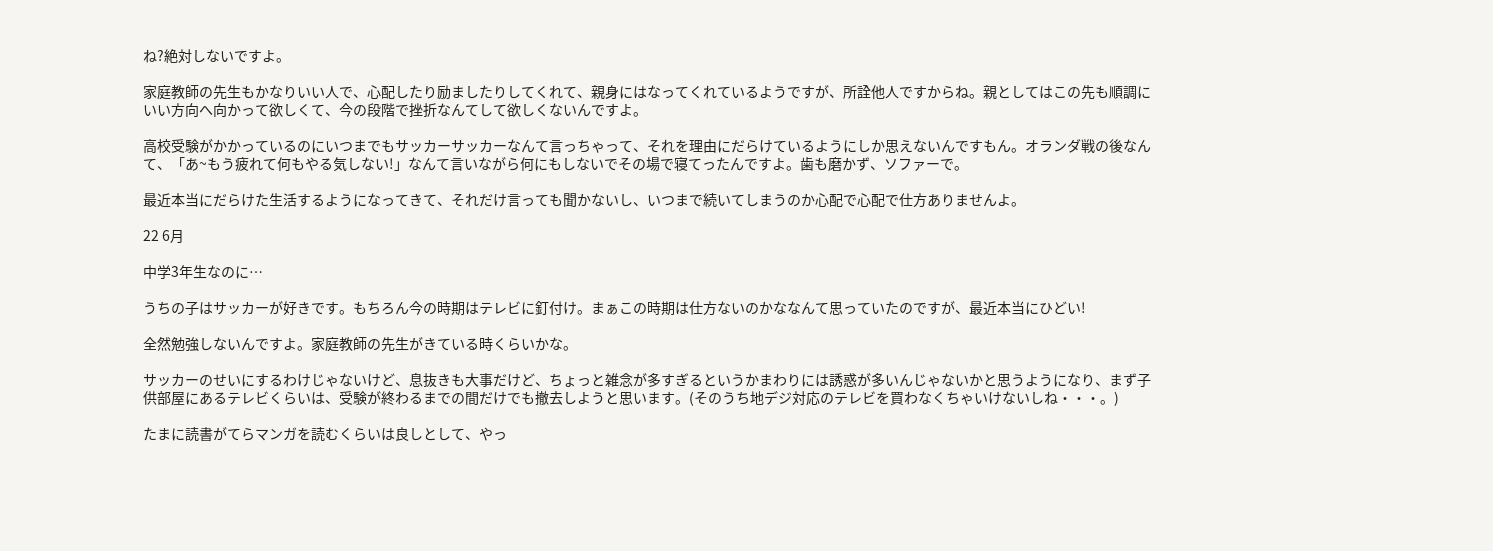ね?絶対しないですよ。

家庭教師の先生もかなりいい人で、心配したり励ましたりしてくれて、親身にはなってくれているようですが、所詮他人ですからね。親としてはこの先も順調にいい方向へ向かって欲しくて、今の段階で挫折なんてして欲しくないんですよ。

高校受験がかかっているのにいつまでもサッカーサッカーなんて言っちゃって、それを理由にだらけているようにしか思えないんですもん。オランダ戦の後なんて、「あ~もう疲れて何もやる気しない!」なんて言いながら何にもしないでその場で寝てったんですよ。歯も磨かず、ソファーで。

最近本当にだらけた生活するようになってきて、それだけ言っても聞かないし、いつまで続いてしまうのか心配で心配で仕方ありませんよ。

22 6月

中学3年生なのに…

うちの子はサッカーが好きです。もちろん今の時期はテレビに釘付け。まぁこの時期は仕方ないのかななんて思っていたのですが、最近本当にひどい!

全然勉強しないんですよ。家庭教師の先生がきている時くらいかな。

サッカーのせいにするわけじゃないけど、息抜きも大事だけど、ちょっと雑念が多すぎるというかまわりには誘惑が多いんじゃないかと思うようになり、まず子供部屋にあるテレビくらいは、受験が終わるまでの間だけでも撤去しようと思います。(そのうち地デジ対応のテレビを買わなくちゃいけないしね・・・。)

たまに読書がてらマンガを読むくらいは良しとして、やっ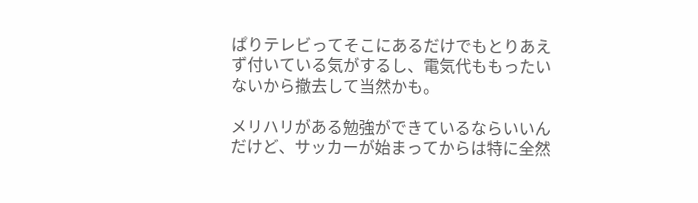ぱりテレビってそこにあるだけでもとりあえず付いている気がするし、電気代ももったいないから撤去して当然かも。

メリハリがある勉強ができているならいいんだけど、サッカーが始まってからは特に全然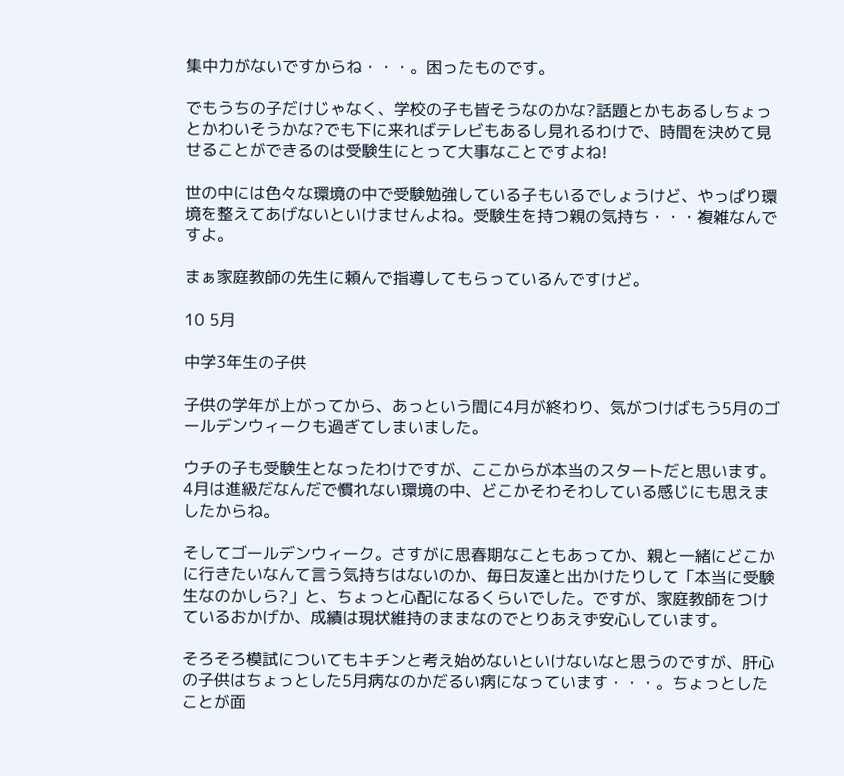集中力がないですからね・・・。困ったものです。

でもうちの子だけじゃなく、学校の子も皆そうなのかな?話題とかもあるしちょっとかわいそうかな?でも下に来ればテレビもあるし見れるわけで、時間を決めて見せることができるのは受験生にとって大事なことですよね!

世の中には色々な環境の中で受験勉強している子もいるでしょうけど、やっぱり環境を整えてあげないといけませんよね。受験生を持つ親の気持ち・・・複雑なんですよ。

まぁ家庭教師の先生に頼んで指導してもらっているんですけど。

10 5月

中学3年生の子供

子供の学年が上がってから、あっという間に4月が終わり、気がつけばもう5月のゴールデンウィークも過ぎてしまいました。

ウチの子も受験生となったわけですが、ここからが本当のスタートだと思います。4月は進級だなんだで慣れない環境の中、どこかそわそわしている感じにも思えましたからね。

そしてゴールデンウィーク。さすがに思春期なこともあってか、親と一緒にどこかに行きたいなんて言う気持ちはないのか、毎日友達と出かけたりして「本当に受験生なのかしら?」と、ちょっと心配になるくらいでした。ですが、家庭教師をつけているおかげか、成績は現状維持のままなのでとりあえず安心しています。

そろそろ模試についてもキチンと考え始めないといけないなと思うのですが、肝心の子供はちょっとした5月病なのかだるい病になっています・・・。ちょっとしたことが面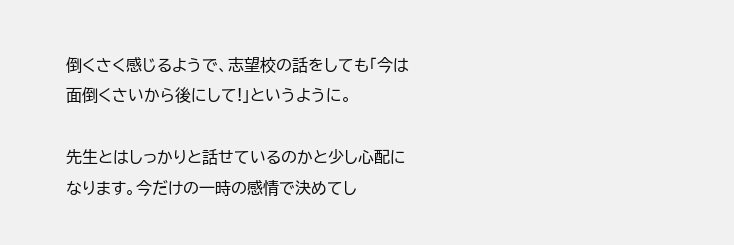倒くさく感じるようで、志望校の話をしても「今は面倒くさいから後にして!」というように。

先生とはしっかりと話せているのかと少し心配になります。今だけの一時の感情で決めてし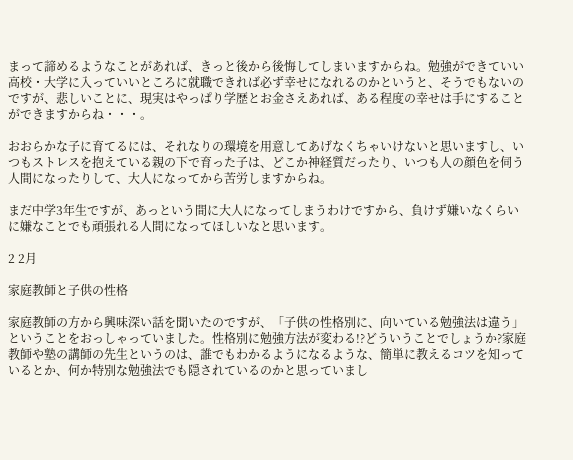まって諦めるようなことがあれば、きっと後から後悔してしまいますからね。勉強ができていい高校・大学に入っていいところに就職できれば必ず幸せになれるのかというと、そうでもないのですが、悲しいことに、現実はやっぱり学歴とお金さえあれば、ある程度の幸せは手にすることができますからね・・・。

おおらかな子に育てるには、それなりの環境を用意してあげなくちゃいけないと思いますし、いつもストレスを抱えている親の下で育った子は、どこか神経質だったり、いつも人の顔色を伺う人間になったりして、大人になってから苦労しますからね。

まだ中学3年生ですが、あっという間に大人になってしまうわけですから、負けず嫌いなくらいに嫌なことでも頑張れる人間になってほしいなと思います。

2 2月

家庭教師と子供の性格

家庭教師の方から興味深い話を聞いたのですが、「子供の性格別に、向いている勉強法は違う」ということをおっしゃっていました。性格別に勉強方法が変わる!?どういうことでしょうか?家庭教師や塾の講師の先生というのは、誰でもわかるようになるような、簡単に教えるコツを知っているとか、何か特別な勉強法でも隠されているのかと思っていまし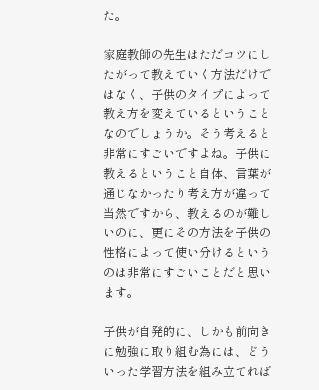た。

家庭教師の先生はただコツにしたがって教えていく方法だけではなく、子供のタイプによって教え方を変えているということなのでしょうか。そう考えると非常にすごいですよね。子供に教えるということ自体、言葉が通じなかったり考え方が違って当然ですから、教えるのが難しいのに、更にその方法を子供の性格によって使い分けるというのは非常にすごいことだと思います。

子供が自発的に、しかも前向きに勉強に取り組む為には、どういった学習方法を組み立てれば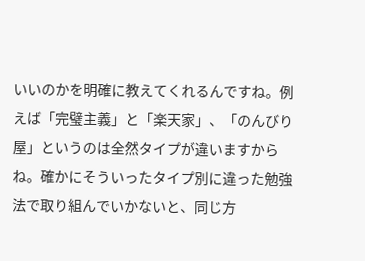いいのかを明確に教えてくれるんですね。例えば「完璧主義」と「楽天家」、「のんびり屋」というのは全然タイプが違いますからね。確かにそういったタイプ別に違った勉強法で取り組んでいかないと、同じ方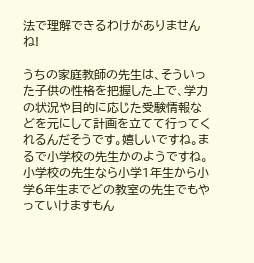法で理解できるわけがありませんね!

うちの家庭教師の先生は、そういった子供の性格を把握した上で、学力の状況や目的に応じた受験情報などを元にして計画を立てて行ってくれるんだそうです。嬉しいですね。まるで小学校の先生かのようですね。小学校の先生なら小学1年生から小学6年生までどの教室の先生でもやっていけますもん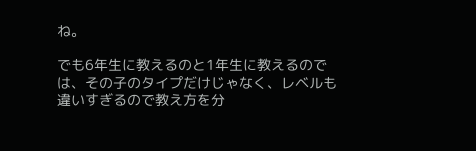ね。

でも6年生に教えるのと1年生に教えるのでは、その子のタイプだけじゃなく、レベルも違いすぎるので教え方を分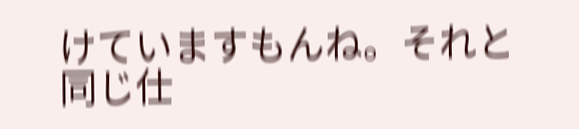けていますもんね。それと同じ仕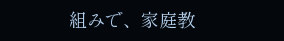組みで、家庭教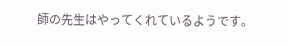師の先生はやってくれているようです。